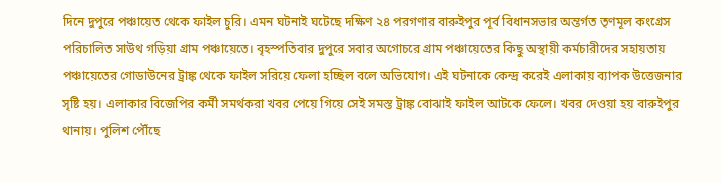দিনে দুপুরে পঞ্চায়েত থেকে ফাইল চুরি। এমন ঘটনাই ঘটেছে দক্ষিণ ২৪ পরগণার বারুইপুর পূর্ব বিধানসভার অন্তর্গত তৃণমূল কংগ্রেস পরিচালিত সাউথ গড়িয়া গ্রাম পঞ্চায়েতে। বৃহস্পতিবার দুপুরে সবার অগোচরে গ্রাম পঞ্চায়েতের কিছু অস্থায়ী কর্মচারীদের সহায়তায় পঞ্চায়েতের গোডাউনের ট্রাঙ্ক থেকে ফাইল সরিয়ে ফেলা হচ্ছিল বলে অভিযোগ। এই ঘটনাকে কেন্দ্র করেই এলাকায় ব্যাপক উত্তেজনার সৃষ্টি হয়। এলাকার বিজেপির কর্মী সমর্থকরা খবর পেয়ে গিয়ে সেই সমস্ত ট্রাঙ্ক বোঝাই ফাইল আটকে ফেলে। খবর দেওয়া হয় বারুইপুর থানায়। পুলিশ পৌঁছে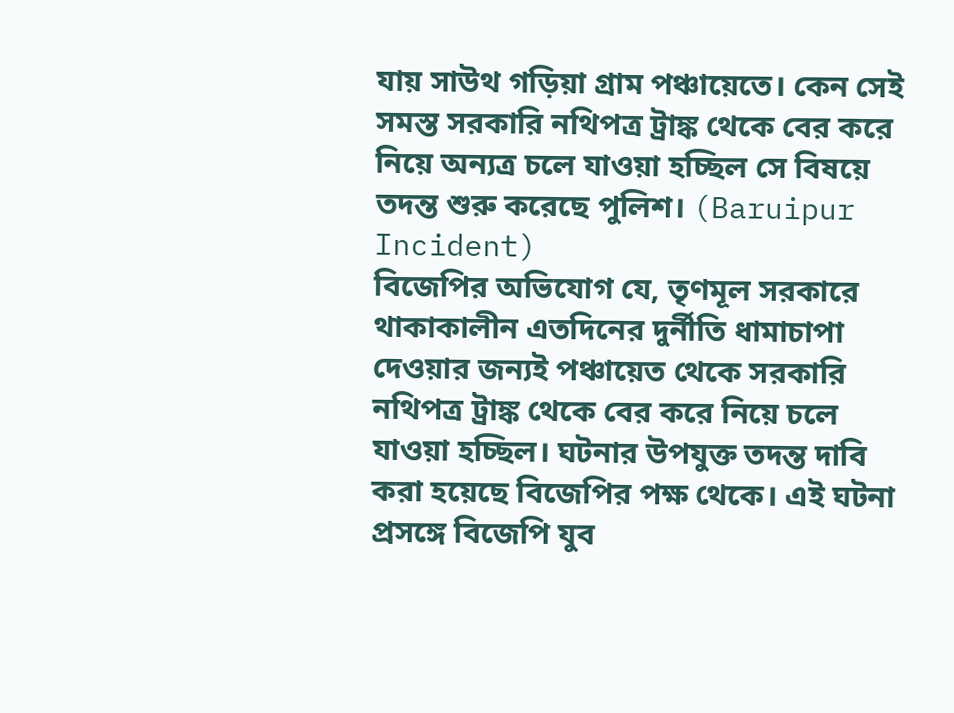যায় সাউথ গড়িয়া গ্রাম পঞ্চায়েতে। কেন সেই সমস্ত সরকারি নথিপত্র ট্রাঙ্ক থেকে বের করে নিয়ে অন্যত্র চলে যাওয়া হচ্ছিল সে বিষয়ে তদন্ত শুরু করেছে পুলিশ। (Baruipur Incident)
বিজেপির অভিযোগ যে, তৃণমূল সরকারে থাকাকালীন এতদিনের দুর্নীতি ধামাচাপা দেওয়ার জন্যই পঞ্চায়েত থেকে সরকারি নথিপত্র ট্রাঙ্ক থেকে বের করে নিয়ে চলে যাওয়া হচ্ছিল। ঘটনার উপযুক্ত তদন্ত দাবি করা হয়েছে বিজেপির পক্ষ থেকে। এই ঘটনা প্রসঙ্গে বিজেপি যুব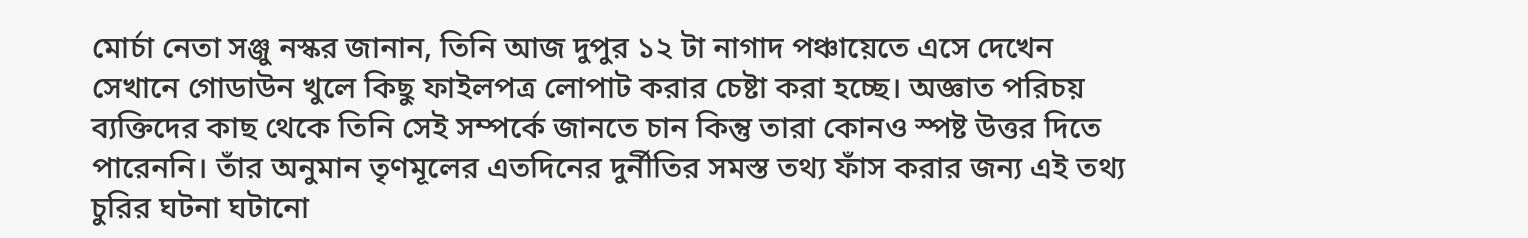মোর্চা নেতা সঞ্জু নস্কর জানান, তিনি আজ দুপুর ১২ টা নাগাদ পঞ্চায়েতে এসে দেখেন সেখানে গোডাউন খুলে কিছু ফাইলপত্র লোপাট করার চেষ্টা করা হচ্ছে। অজ্ঞাত পরিচয় ব্যক্তিদের কাছ থেকে তিনি সেই সম্পর্কে জানতে চান কিন্তু তারা কোনও স্পষ্ট উত্তর দিতে পারেননি। তাঁর অনুমান তৃণমূলের এতদিনের দুর্নীতির সমস্ত তথ্য ফাঁস করার জন্য এই তথ্য চুরির ঘটনা ঘটানো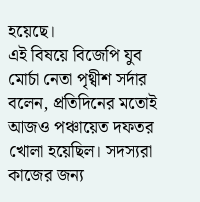হয়েছে।
এই বিষয়ে বিজেপি যুব মোর্চা নেতা পৃথ্বীশ সর্দার বলেন, প্রতিদিনের মতোই আজও পঞ্চায়েত দফতর খোলা হয়েছিল। সদস্যরা কাজের জন্য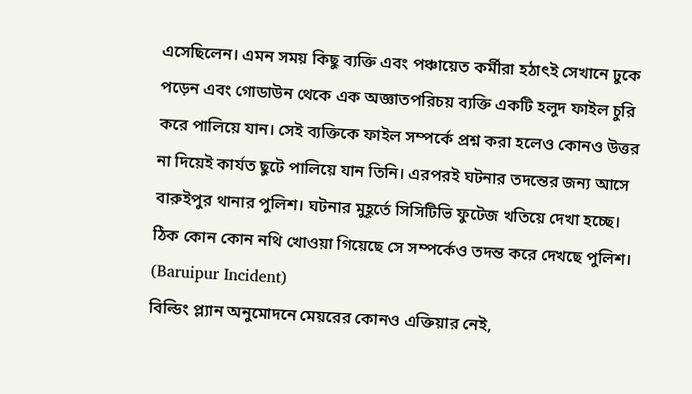এসেছিলেন। এমন সময় কিছু ব্যক্তি এবং পঞ্চায়েত কর্মীরা হঠাৎই সেখানে ঢুকে পড়েন এবং গোডাউন থেকে এক অজ্ঞাতপরিচয় ব্যক্তি একটি হলুদ ফাইল চুরি করে পালিয়ে যান। সেই ব্যক্তিকে ফাইল সম্পর্কে প্রশ্ন করা হলেও কোনও উত্তর না দিয়েই কার্যত ছুটে পালিয়ে যান তিনি। এরপরই ঘটনার তদন্তের জন্য আসে বারুইপুর থানার পুলিশ। ঘটনার মুহূর্তে সিসিটিভি ফুটেজ খতিয়ে দেখা হচ্ছে। ঠিক কোন কোন নথি খোওয়া গিয়েছে সে সম্পর্কেও তদন্ত করে দেখছে পুলিশ। (Baruipur Incident)
বিল্ডিং প্ল্যান অনুমোদনে মেয়রের কোনও এক্তিয়ার নেই,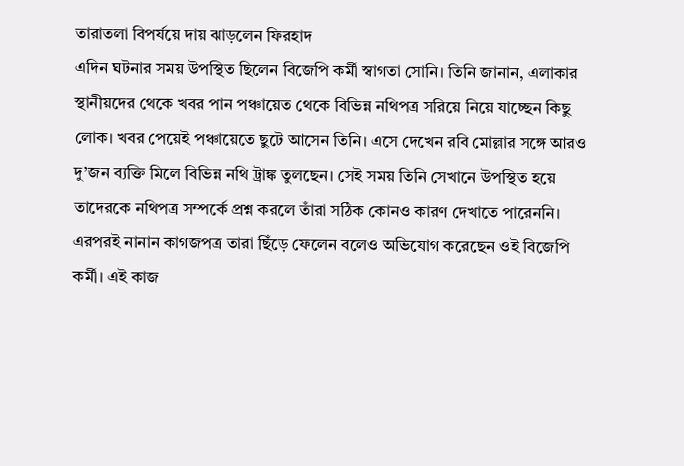তারাতলা বিপর্যয়ে দায় ঝাড়লেন ফিরহাদ
এদিন ঘটনার সময় উপস্থিত ছিলেন বিজেপি কর্মী স্বাগতা সোনি। তিনি জানান, এলাকার স্থানীয়দের থেকে খবর পান পঞ্চায়েত থেকে বিভিন্ন নথিপত্র সরিয়ে নিয়ে যাচ্ছেন কিছু লোক। খবর পেয়েই পঞ্চায়েতে ছুটে আসেন তিনি। এসে দেখেন রবি মোল্লার সঙ্গে আরও দু’জন ব্যক্তি মিলে বিভিন্ন নথি ট্রাঙ্ক তুলছেন। সেই সময় তিনি সেখানে উপস্থিত হয়ে তাদেরকে নথিপত্র সম্পর্কে প্রশ্ন করলে তাঁরা সঠিক কোনও কারণ দেখাতে পারেননি। এরপরই নানান কাগজপত্র তারা ছিঁড়ে ফেলেন বলেও অভিযোগ করেছেন ওই বিজেপি কর্মী। এই কাজ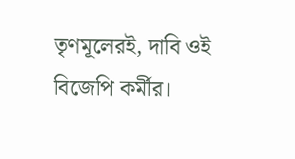তৃণমূলেরই, দাবি ওই বিজেপি কর্মীর।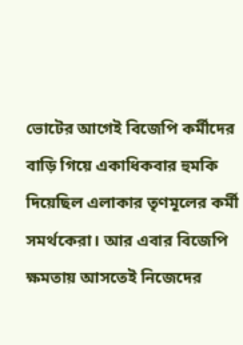ভোটের আগেই বিজেপি কর্মীদের বাড়ি গিয়ে একাধিকবার হুমকি দিয়েছিল এলাকার তৃণমূলের কর্মী সমর্থকেরা। আর এবার বিজেপি ক্ষমতায় আসতেই নিজেদের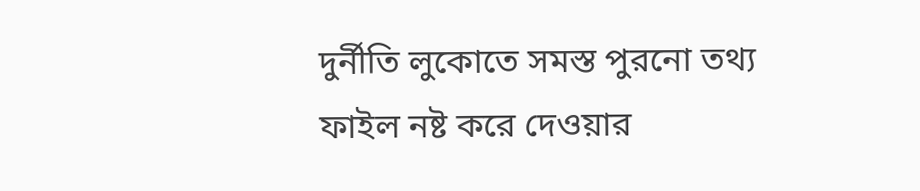দুর্নীতি লুকোতে সমস্ত পুরনো তথ্য ফাইল নষ্ট করে দেওয়ার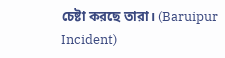চেষ্টা করছে তারা। (Baruipur Incident)